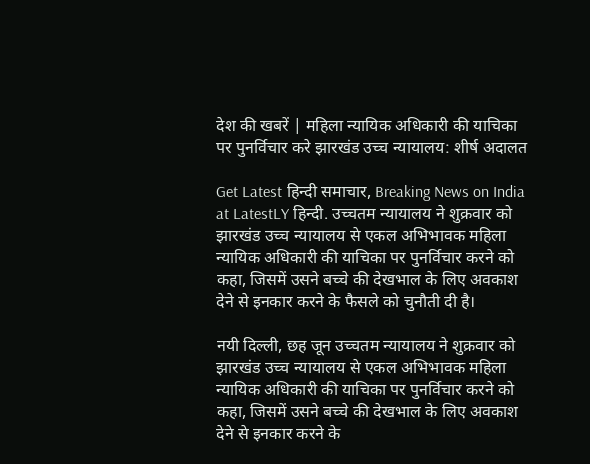देश की खबरें | महिला न्यायिक अधिकारी की याचिका पर पुनर्विचार करे झारखंड उच्च न्यायालय: शीर्ष अदालत

Get Latest हिन्दी समाचार, Breaking News on India at LatestLY हिन्दी. उच्चतम न्यायालय ने शुक्रवार को झारखंड उच्च न्यायालय से एकल अभिभावक महिला न्यायिक अधिकारी की याचिका पर पुनर्विचार करने को कहा, जिसमें उसने बच्चे की देखभाल के लिए अवकाश देने से इनकार करने के फैसले को चुनौती दी है।

नयी दिल्ली, छह जून उच्चतम न्यायालय ने शुक्रवार को झारखंड उच्च न्यायालय से एकल अभिभावक महिला न्यायिक अधिकारी की याचिका पर पुनर्विचार करने को कहा, जिसमें उसने बच्चे की देखभाल के लिए अवकाश देने से इनकार करने के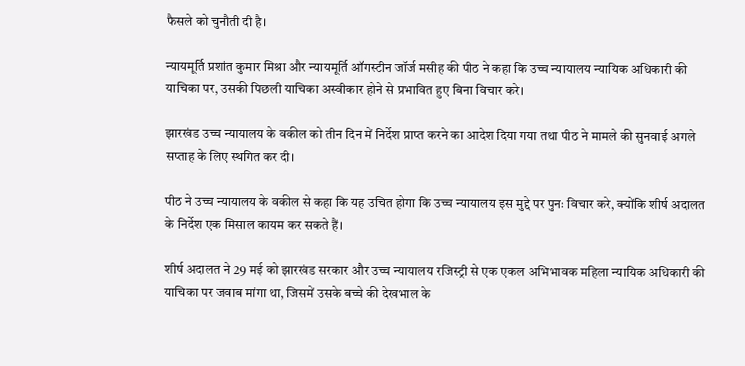फैसले को चुनौती दी है।

न्यायमूर्ति प्रशांत कुमार मिश्रा और न्यायमूर्ति ऑगस्टीन जॉर्ज मसीह की पीठ ने कहा कि उच्च न्यायालय न्यायिक अधिकारी की याचिका पर, उसकी पिछली याचिका अस्वीकार होने से प्रभावित हुए बिना विचार करे।

झारखंड उच्च न्यायालय के वकील को तीन दिन में निर्देश प्राप्त करने का आदेश दिया गया तथा पीठ ने मामले की सुनवाई अगले सप्ताह के लिए स्थगित कर दी।

पीठ ने उच्च न्यायालय के वकील से कहा कि यह उचित होगा कि उच्च न्यायालय इस मुद्दे पर पुनः विचार करे, क्योंकि शीर्ष अदालत के निर्देश एक मिसाल कायम कर सकते हैं।

शीर्ष अदालत ने 29 मई को झारखंड सरकार और उच्च न्यायालय रजिस्ट्री से एक एकल अभिभावक महिला न्यायिक अधिकारी की याचिका पर जवाब मांगा था, जिसमें उसके बच्चे की देखभाल के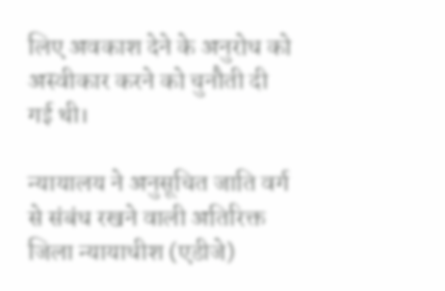लिए अवकाश देने के अनुरोध को अस्वीकार करने को चुनौती दी गई थी।

न्यायालय ने अनुसूचित जाति वर्ग से संबंध रखने वाली अतिरिक्त जिला न्यायाधीश (एडीजे)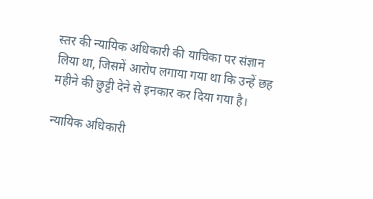स्तर की न्यायिक अधिकारी की याचिका पर संज्ञान लिया था, जिसमें आरोप लगाया गया था कि उन्हें छह महीने की छुट्टी देने से इनकार कर दिया गया है।

न्यायिक अधिकारी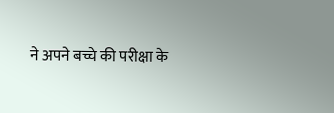ने अपने बच्चे की परीक्षा के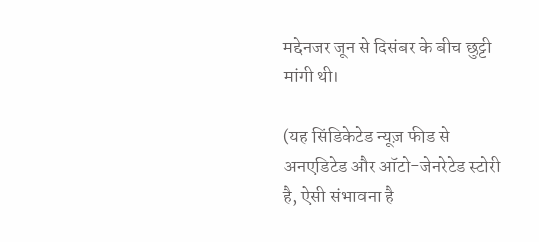मद्देनजर जून से दिसंबर के बीच छुट्टी मांगी थी।

(यह सिंडिकेटेड न्यूज़ फीड से अनएडिटेड और ऑटो-जेनरेटेड स्टोरी है, ऐसी संभावना है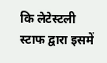कि लेटेस्टली स्टाफ द्वारा इसमें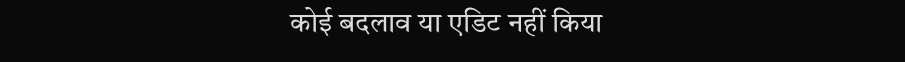कोई बदलाव या एडिट नहीं किया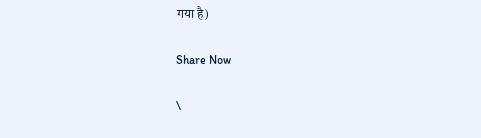गया है)

Share Now

\